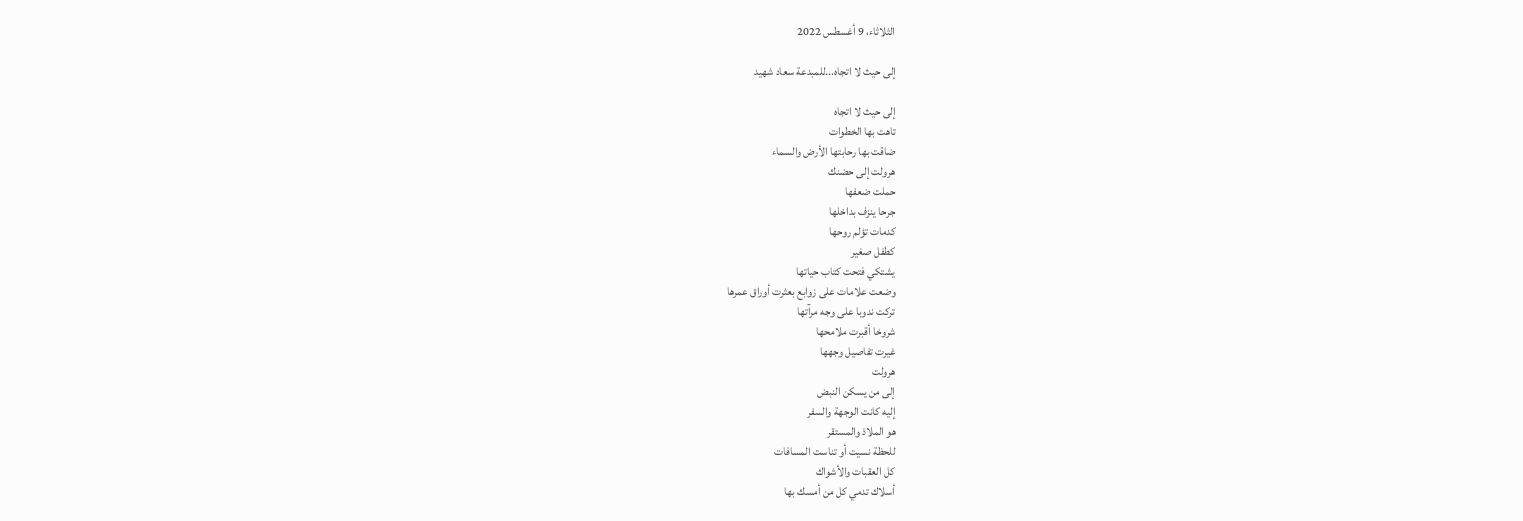الثلاثاء، 9 أغسطس 2022

إلى حيث لا اتجاه...للمبدعة سعاد شهيد

إلى حيث لا اتجاه
تاهت بها الخطوات
ضاقت بها رحابتها الأرض والسماء
هرولت إلى حضنك
حملت ضعفها
جرحا ينزف بداخلها
كدمات تؤلم روحها
كطفل صغير
يشتكي فتحت كتاب حياتها
وضعت علامات على زوابع بعثرت أوراق عمرها
تركت ندوبا على وجه مرآتها
شروخا أقبرت ملامحها
غيرت تفاصيل وجهها
هرولت
إلى من يسكن النبض
إليه كانت الوجهة والسفر
هو الملاذ والمستقر
للحظة نسيت أو تناست المسافات
كل العقبات والأشواك
أسلاك تدمي كل من أمسك بها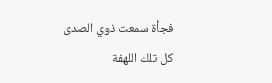فجأة سمعت ذوي الصدى
كل تلك اللهفة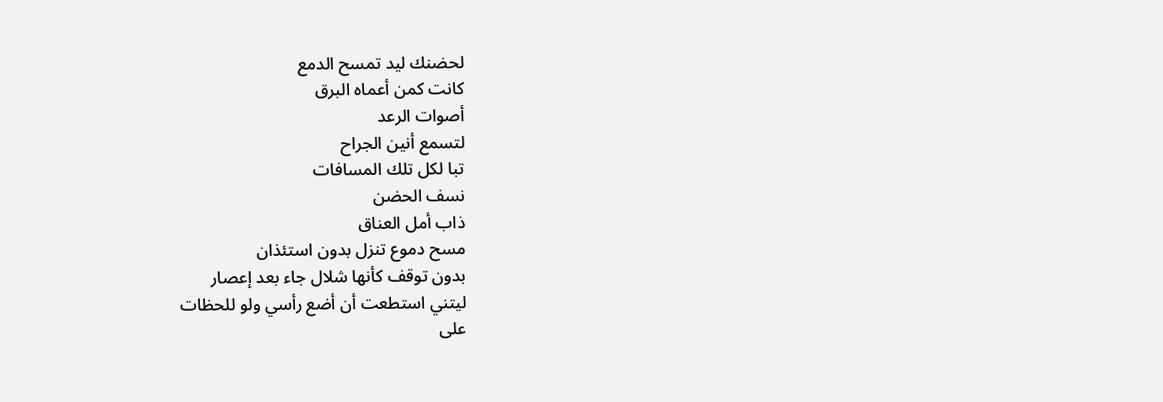لحضنك ليد تمسح الدمع
كانت كمن أعماه البرق
أصوات الرعد
لتسمع أنين الجراح
تبا لكل تلك المسافات
نسف الحضن
ذاب أمل العناق
مسح دموع تنزل بدون استئذان
بدون توقف كأنها شلال جاء بعد إعصار
ليتني استطعت أن أضع رأسي ولو للحظات
على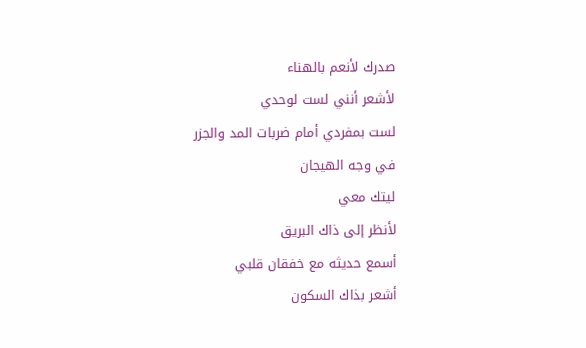صدرك لأنعم بالهناء
لأشعر أنني لست لوحدي
لست بمفردي أمام ضربات المد والجزر
في وجه الهيجان
ليتك معي
لأنظر إلى ذاك البريق
أسمع حديثه مع خفقان قلبي
أشعر بذاك السكون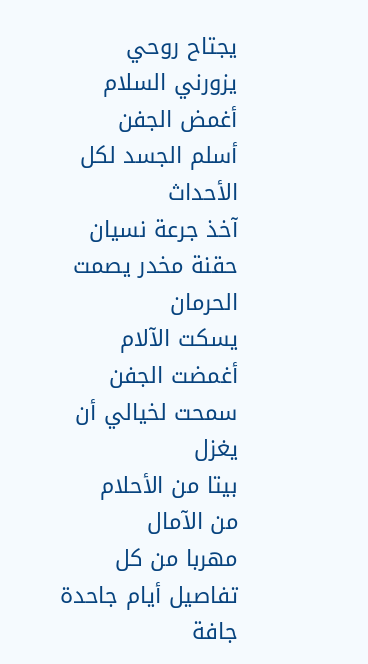يجتاح روحي
يزورني السلام
أغمض الجفن
أسلم الجسد لكل الأحداث
آخذ جرعة نسيان
حقنة مخدر يصمت الحرمان
يسكت الآلام
أغمضت الجفن
سمحت لخيالي أن يغزل
بيتا من الأحلام
من الآمال
مهربا من كل تفاصيل أيام جاحدة
جافة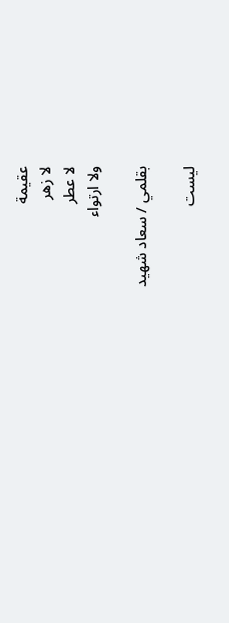عقيمة
لا زهر
لا عطر
ولا ارتواء

بقلمي / سعاد شهيد

ليست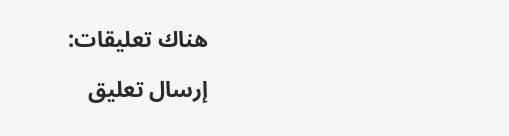هناك تعليقات:

إرسال تعليق